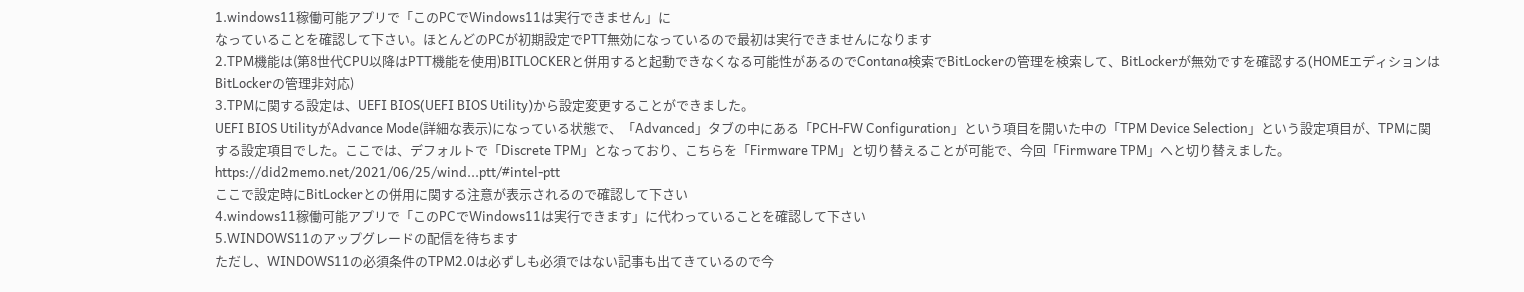1.windows11稼働可能アプリで「このPCでWindows11は実行できません」に
なっていることを確認して下さい。ほとんどのPCが初期設定でPTT無効になっているので最初は実行できませんになります
2.TPM機能は(第8世代CPU以降はPTT機能を使用)BITLOCKERと併用すると起動できなくなる可能性があるのでContana検索でBitLockerの管理を検索して、BitLockerが無効ですを確認する(HOMEエディションはBitLockerの管理非対応)
3.TPMに関する設定は、UEFI BIOS(UEFI BIOS Utility)から設定変更することができました。
UEFI BIOS UtilityがAdvance Mode(詳細な表示)になっている状態で、「Advanced」タブの中にある「PCH-FW Configuration」という項目を開いた中の「TPM Device Selection」という設定項目が、TPMに関する設定項目でした。ここでは、デフォルトで「Discrete TPM」となっており、こちらを「Firmware TPM」と切り替えることが可能で、今回「Firmware TPM」へと切り替えました。
https://did2memo.net/2021/06/25/wind...ptt/#intel-ptt
ここで設定時にBitLockerとの併用に関する注意が表示されるので確認して下さい
4.windows11稼働可能アプリで「このPCでWindows11は実行できます」に代わっていることを確認して下さい
5.WINDOWS11のアップグレードの配信を待ちます
ただし、WINDOWS11の必須条件のTPM2.0は必ずしも必須ではない記事も出てきているので今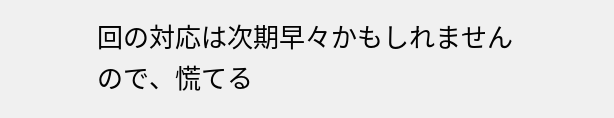回の対応は次期早々かもしれませんので、慌てる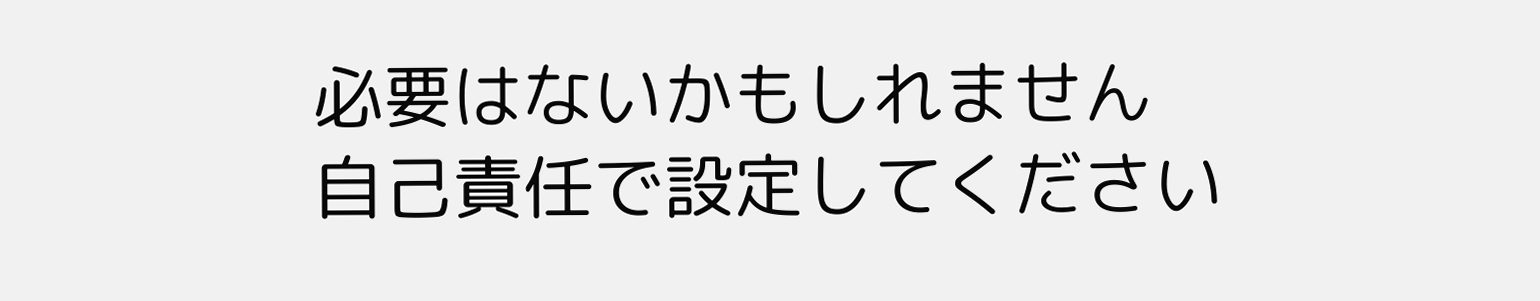必要はないかもしれません
自己責任で設定してください